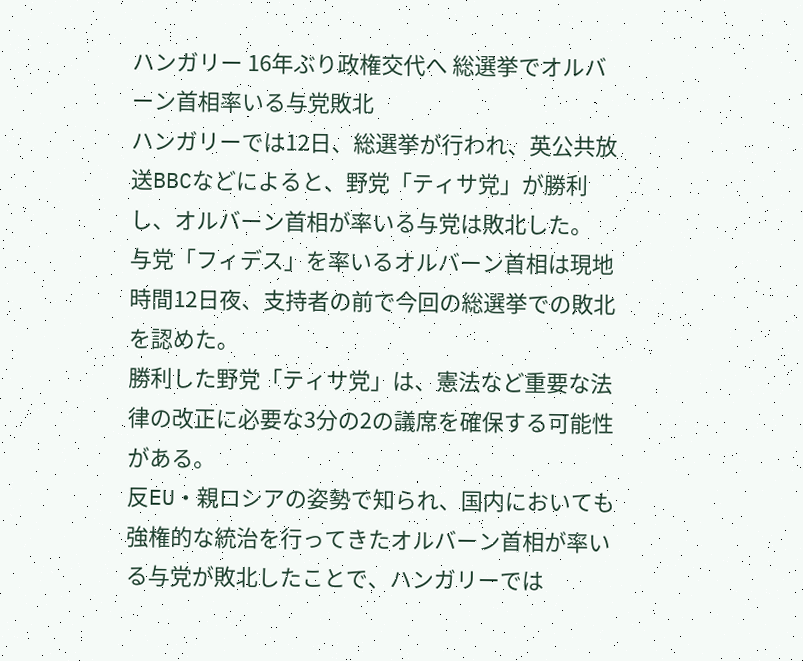ハンガリー 16年ぶり政権交代へ 総選挙でオルバーン首相率いる与党敗北
ハンガリーでは12日、総選挙が行われ、英公共放送BBCなどによると、野党「ティサ党」が勝利し、オルバーン首相が率いる与党は敗北した。
与党「フィデス」を率いるオルバーン首相は現地時間12日夜、支持者の前で今回の総選挙での敗北を認めた。
勝利した野党「ティサ党」は、憲法など重要な法律の改正に必要な3分の2の議席を確保する可能性がある。
反EU・親ロシアの姿勢で知られ、国内においても強権的な統治を行ってきたオルバーン首相が率いる与党が敗北したことで、ハンガリーでは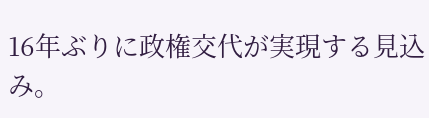16年ぶりに政権交代が実現する見込み。